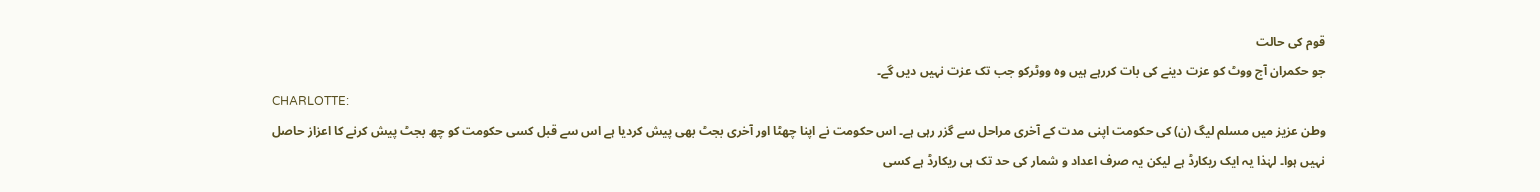قوم کی حالت
جو حکمران آج ووٹ کو عزت دینے کی بات کررہے ہیں وہ ووٹرکو جب تک عزت نہیں دیں گے۔
CHARLOTTE:
وطن عزیز میں مسلم لیگ (ن) کی حکومت اپنی مدت کے آخری مراحل سے گزر رہی ہے۔ اس حکومت نے اپنا چھٹا اور آخری بجٹ بھی پیش کردیا ہے اس سے قبل کسی حکومت کو چھ بجٹ پیش کرنے کا اعزاز حاصل نہیں ہوا۔ لہٰذا یہ ایک ریکارڈ ہے لیکن یہ صرف اعداد و شمار کی حد تک ہی ریکارڈ ہے کسی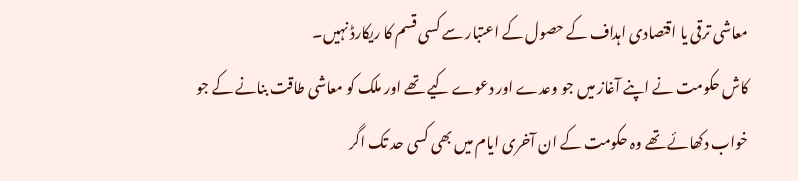معاشی ترقی یا اقتصادی اہداف کے حصول کے اعتبار سے کسی قسم کا ریکارڈ نہیں۔
کاش حکومت نے اپنے آغاز میں جو وعدے اور دعوے کیے تھے اور ملک کو معاشی طاقت بنانے کے جو خواب دکھائے تھے وہ حکومت کے ان آخری ایام میں بھی کسی حد تک اگر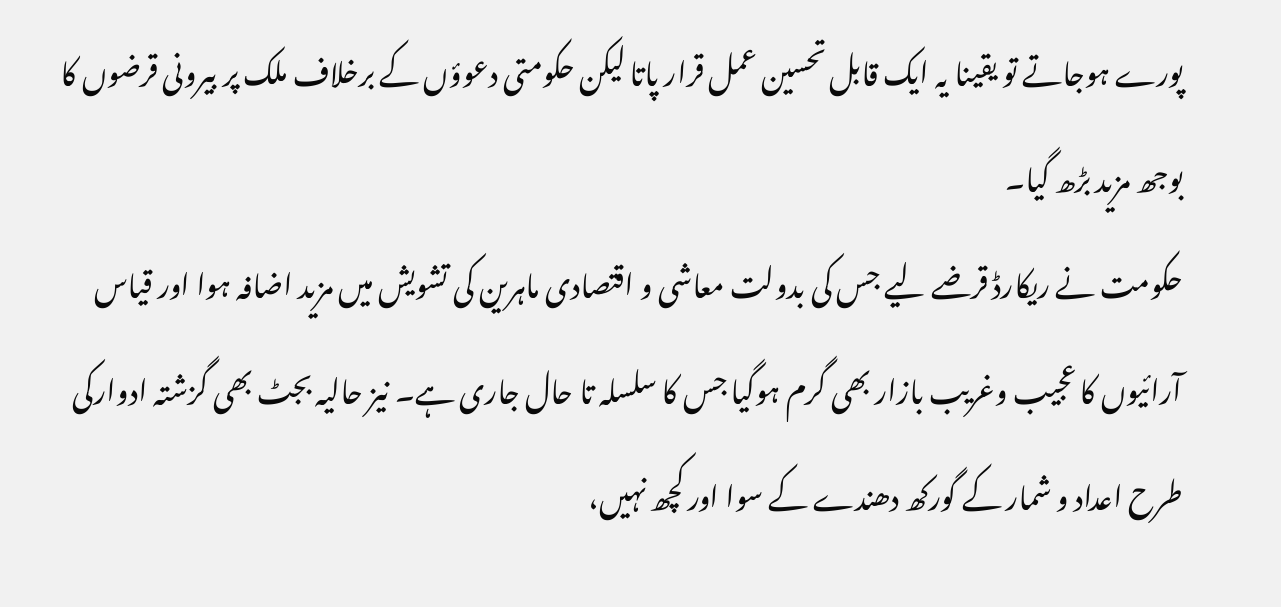پورے ہوجاتے تو یقینا یہ ایک قابل تحسین عمل قرار پاتا لیکن حکومتی دعوؤں کے برخلاف ملک پر بیرونی قرضوں کا بوجھ مزید بڑھ گیا۔
حکومت نے ریکارڈ قرضے لیے جس کی بدولت معاشی و اقتصادی ماہرین کی تشویش میں مزید اضافہ ہوا اور قیاس آرائیوں کا عجیب وغریب بازار بھی گرم ہوگیا جس کا سلسلہ تا حال جاری ہے۔ نیز حالیہ بجٹ بھی گزشتہ ادوارکی طرح اعداد و شمار کے گورکھ دھندے کے سوا اور کچھ نہیں،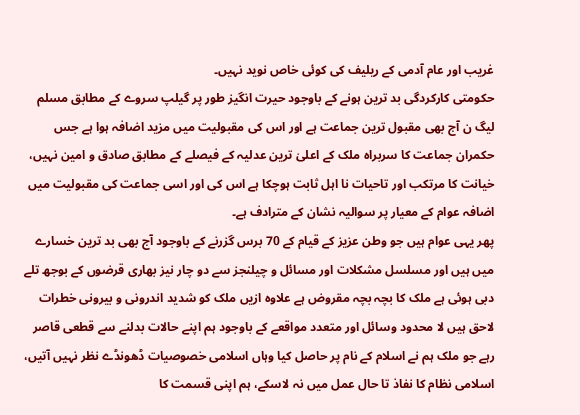غریب اور عام آدمی کے ریلیف کی کوئی خاص نوید نہیں۔
حکومتی کارکردگی بد ترین ہونے کے باوجود حیرت انگیز طور پر گیلپ سروے کے مطابق مسلم لیگ ن آج بھی مقبول ترین جماعت ہے اور اس کی مقبولیت میں مزید اضافہ ہوا ہے جس حکمران جماعت کا سربراہ ملک کے اعلیٰ ترین عدلیہ کے فیصلے کے مطابق صادق و امین نہیں، خیانت کا مرتکب اور تاحیات نا اہل ثابت ہوچکا ہے اس کی اور اسی جماعت کی مقبولیت میں اضافہ عوام کے معیار پر سوالیہ نشان کے مترادف ہے۔
پھر یہی عوام ہیں جو وطن عزیز کے قیام کے 70 برس گزرنے کے باوجود آج بھی بد ترین خسارے میں ہیں اور مسلسل مشکلات اور مسائل و چیلنجز سے دو چار نیز بھاری قرضوں کے بوجھ تلے دبی ہوئی ہے ملک کا بچہ بچہ مقروض ہے علاوہ ازیں ملک کو شدید اندرونی و بیرونی خطرات لاحق ہیں لا محدود وسائل اور متعدد مواقعے کے باوجود ہم اپنے حالات بدلنے سے قطعی قاصر رہے جو ملک ہم نے اسلام کے نام پر حاصل کیا وہاں اسلامی خصوصیات ڈھونڈے نظر نہیں آتیں، اسلامی نظام کا نفاذ تا حال عمل میں نہ لاسکے، ہم اپنی قسمت کا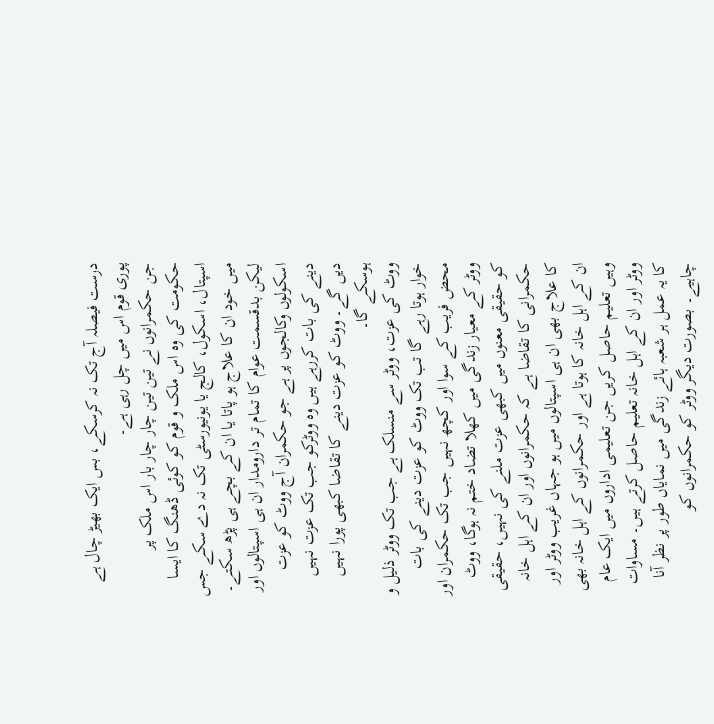درست فیصلہ آج تک نہ کرسکے، بس ایک بھیڑ چال ہے پوری قوم اس میں چل رہی ہے۔
جن حکمرانوں نے تین تین چار چار بار اس ملک پر حکومت کی وہ اس ملک و قوم کو کوئی ڈھنگ کا ایسا اسپتال، اسکول، کالج یا یونیورسٹی تک نہ دے سکے جس میں خود ان کا علاج ہو پاتا یا ان کے بچے ہی پڑھ سکتے۔ لیکن بدقسمت عوام کا تمام تر دارومدار ان ہی اسپتالوں اور اسکولوں وکالجوں پر ہے جو حکمران آج ووٹ کو عزت دینے کی بات کررہے ہیں وہ ووٹرکو جب تک عزت نہیں دیں گے۔ ووٹ کو عزت دینے کا تقاضا کبھی پورا نہیں ہوسکے گا۔
ووٹ کی عزت، ووٹر سے منسلک ہے جب تک ووٹر ذلیل و خوار ہوتا رہے گا تب تک ووٹ کو عزت دینے کی بات محض فریب کے سوا اور کچھ نہیں جب تک حکمران اور ووٹر کے معیار زندگی میں کھلا تضاد ختم نہ ہوگا، ووٹ کو حقیقی معنوں میں کبھی عزت ملنے کی نہیں، حقیقی حکمرانی کا تقاضا ہے کہ حکمرانوں اور ان کے اہل خانہ کا علاج بھی ان ہی اسپتالوں میں ہو جہاں غریب ووٹر اور ان کے اہل خانہ کا ہوتا ہے اور حکمرانوں کے اہل خانہ بھی وہیں تعلیم حاصل کریں جن تعلیمی اداروں میں ایک عام ووٹر اور ان کے اہل خانہ تعلیم حاصل کرتے ہیں۔ مساوات کا یہ عمل ہر شعبہ ہائے زندگی میں نمایاں طور پر نظر آنا چاہیے۔ بصورت دیگر ووٹر کو حکمرانوں کو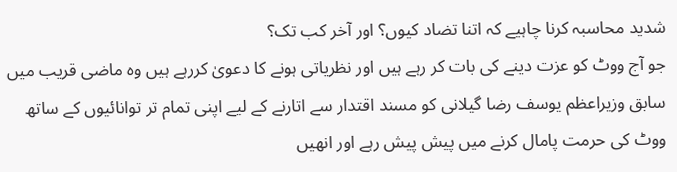شدید محاسبہ کرنا چاہیے کہ اتنا تضاد کیوں؟ اور آخر کب تک؟
جو آج ووٹ کو عزت دینے کی بات کر رہے ہیں اور نظریاتی ہونے کا دعویٰ کررہے ہیں وہ ماضی قریب میں سابق وزیراعظم یوسف رضا گیلانی کو مسند اقتدار سے اتارنے کے لیے اپنی تمام تر توانائیوں کے ساتھ ووٹ کی حرمت پامال کرنے میں پیش پیش رہے اور انھیں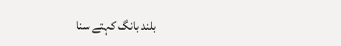بلند بانگ کہتے سنا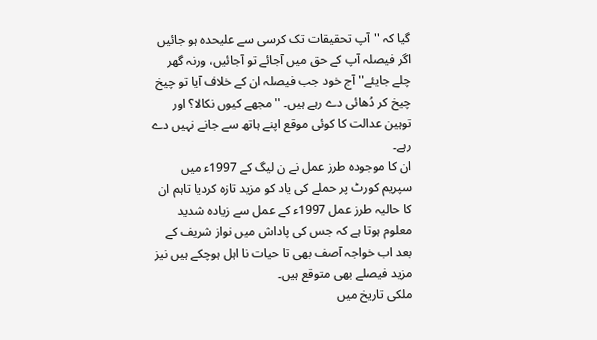گیا کہ ''آپ تحقیقات تک کرسی سے علیحدہ ہو جائیں اگر فیصلہ آپ کے حق میں آجائے تو آجائیں، ورنہ گھر چلے جایئے'' آج خود جب فیصلہ ان کے خلاف آیا تو چیخ چیخ کر دُھائی دے رہے ہیں۔ ''مجھے کیوں نکالا؟ اور توہین عدالت کا کوئی موقع اپنے ہاتھ سے جانے نہیں دے رہے۔
ان کا موجودہ طرز عمل نے ن لیگ کے 1997ء میں سپریم کورٹ پر حملے کی یاد کو مزید تازہ کردیا تاہم ان کا حالیہ طرز عمل 1997ء کے عمل سے زیادہ شدید معلوم ہوتا ہے کہ جس کی پاداش میں نواز شریف کے بعد اب خواجہ آصف بھی تا حیات نا اہل ہوچکے ہیں نیز مزید فیصلے بھی متوقع ہیں۔
ملکی تاریخ میں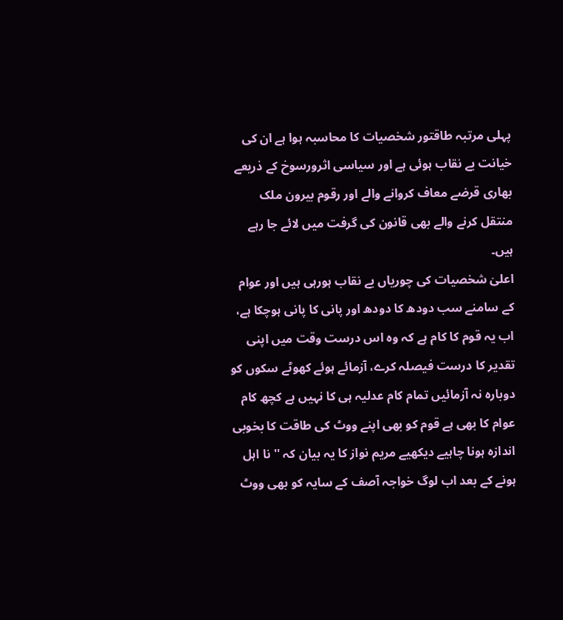پہلی مرتبہ طاقتور شخصیات کا محاسبہ ہوا ہے ان کی خیانت بے نقاب ہوئی ہے اور سیاسی اثرورسوخ کے ذریعے بھاری قرضے معاف کروانے والے اور رقوم بیرون ملک منتقل کرنے والے بھی قانون کی گرفت میں لائے جا رہے ہیں۔
اعلیٰ شخصیات کی چوریاں بے نقاب ہورہی ہیں اور عوام کے سامنے سب دودھ کا دودھ اور پانی کا پانی ہوچکا ہے، اب یہ قوم کا کام ہے کہ وہ اس درست وقت میں اپنی تقدیر کا درست فیصلہ کرے، آزمائے ہوئے کھوٹے سکوں کو دوبارہ نہ آزمائیں تمام کام عدلیہ ہی کا نہیں ہے کچھ کام عوام کا بھی ہے قوم کو بھی اپنے ووٹ کی طاقت کا بخوبی اندازہ ہونا چاہیے دیکھیے مریم نواز کا یہ بیان کہ ''نا اہل ہونے کے بعد اب لوگ خواجہ آصف کے سایہ کو بھی ووٹ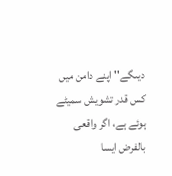دیںگے'' اپنے دامن میں کس قدر تشویش سمیٹے ہوئے ہے، اگر واقعی بالفرض ایسا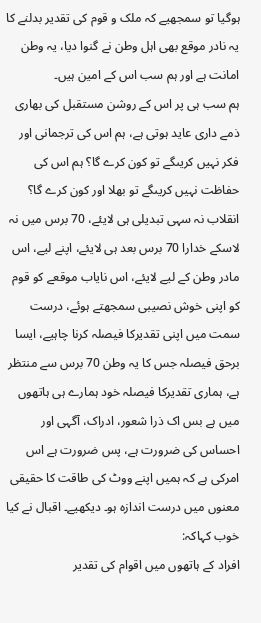ہوگیا تو سمجھیے کہ ملک و قوم کی تقدیر بدلنے کا یہ نادر موقع بھی اہل وطن نے گنوا دیا، یہ وطن امانت ہے اور ہم سب اس کے امین ہیں۔
ہم سب ہی پر اس کے روشن مستقبل کی بھاری ذمے داری عاید ہوتی ہے، ہم اس کی ترجمانی اور فکر نہیں کریںگے تو کون کرے گا؟ ہم اس کی حفاظت نہیں کریںگے تو بھلا اور کون کرے گا؟ انقلاب نہ سہی تبدیلی ہی لایئے، 70 برس میں نہ لاسکے خدارا 70 برس بعد ہی لایئے، اپنے لیے، اس مادر وطن کے لیے لایئے، اس نایاب موقعے کو قوم کو اپنی خوش نصیبی سمجھتے ہوئے، درست سمت میں اپنی تقدیرکا فیصلہ کرنا چاہیے، ایسا برحق فیصلہ جس کا یہ وطن 70 برس سے منتظر ہے، ہماری تقدیرکا فیصلہ خود ہمارے ہی ہاتھوں میں ہے بس اک ذرا شعور، ادراک، آگہی اور احساس کی ضرورت ہے، پس ضرورت ہے اس امرکی ہے کہ ہمیں اپنے ووٹ کی طاقت کا حقیقی معنوں میں درست اندازہ ہو۔ دیکھیے۔ اقبال نے کیا خوب کہاکہ:
افراد کے ہاتھوں میں اقوام کی تقدیر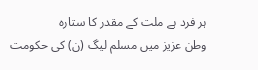ہر فرد ہے ملت کے مقدر کا ستارہ
وطن عزیز میں مسلم لیگ (ن) کی حکومت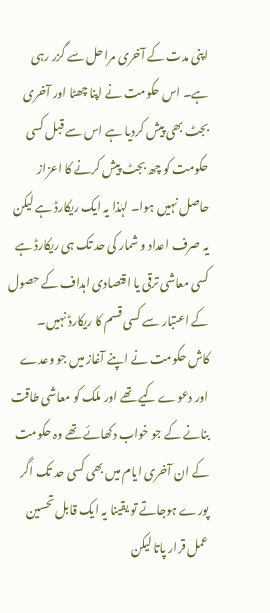اپنی مدت کے آخری مراحل سے گزر رہی ہے۔ اس حکومت نے اپنا چھٹا اور آخری بجٹ بھی پیش کردیا ہے اس سے قبل کسی حکومت کو چھ بجٹ پیش کرنے کا اعزاز حاصل نہیں ہوا۔ لہٰذا یہ ایک ریکارڈ ہے لیکن یہ صرف اعداد و شمار کی حد تک ہی ریکارڈ ہے کسی معاشی ترقی یا اقتصادی اہداف کے حصول کے اعتبار سے کسی قسم کا ریکارڈ نہیں۔
کاش حکومت نے اپنے آغاز میں جو وعدے اور دعوے کیے تھے اور ملک کو معاشی طاقت بنانے کے جو خواب دکھائے تھے وہ حکومت کے ان آخری ایام میں بھی کسی حد تک اگر پورے ہوجاتے تو یقینا یہ ایک قابل تحسین عمل قرار پاتا لیکن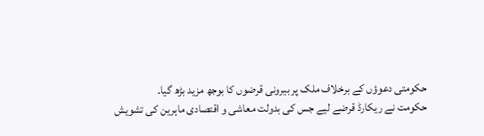حکومتی دعوؤں کے برخلاف ملک پر بیرونی قرضوں کا بوجھ مزید بڑھ گیا۔
حکومت نے ریکارڈ قرضے لیے جس کی بدولت معاشی و اقتصادی ماہرین کی تشویش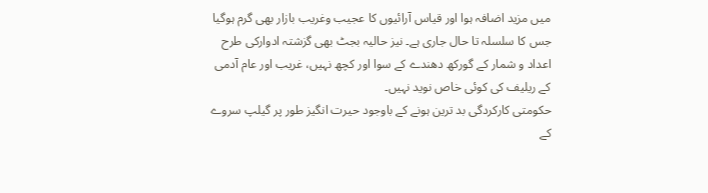میں مزید اضافہ ہوا اور قیاس آرائیوں کا عجیب وغریب بازار بھی گرم ہوگیا جس کا سلسلہ تا حال جاری ہے۔ نیز حالیہ بجٹ بھی گزشتہ ادوارکی طرح اعداد و شمار کے گورکھ دھندے کے سوا اور کچھ نہیں، غریب اور عام آدمی کے ریلیف کی کوئی خاص نوید نہیں۔
حکومتی کارکردگی بد ترین ہونے کے باوجود حیرت انگیز طور پر گیلپ سروے کے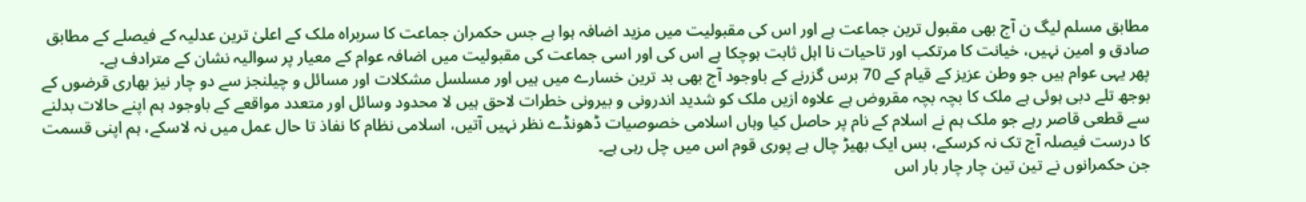مطابق مسلم لیگ ن آج بھی مقبول ترین جماعت ہے اور اس کی مقبولیت میں مزید اضافہ ہوا ہے جس حکمران جماعت کا سربراہ ملک کے اعلیٰ ترین عدلیہ کے فیصلے کے مطابق صادق و امین نہیں، خیانت کا مرتکب اور تاحیات نا اہل ثابت ہوچکا ہے اس کی اور اسی جماعت کی مقبولیت میں اضافہ عوام کے معیار پر سوالیہ نشان کے مترادف ہے۔
پھر یہی عوام ہیں جو وطن عزیز کے قیام کے 70 برس گزرنے کے باوجود آج بھی بد ترین خسارے میں ہیں اور مسلسل مشکلات اور مسائل و چیلنجز سے دو چار نیز بھاری قرضوں کے بوجھ تلے دبی ہوئی ہے ملک کا بچہ بچہ مقروض ہے علاوہ ازیں ملک کو شدید اندرونی و بیرونی خطرات لاحق ہیں لا محدود وسائل اور متعدد مواقعے کے باوجود ہم اپنے حالات بدلنے سے قطعی قاصر رہے جو ملک ہم نے اسلام کے نام پر حاصل کیا وہاں اسلامی خصوصیات ڈھونڈے نظر نہیں آتیں، اسلامی نظام کا نفاذ تا حال عمل میں نہ لاسکے، ہم اپنی قسمت کا درست فیصلہ آج تک نہ کرسکے، بس ایک بھیڑ چال ہے پوری قوم اس میں چل رہی ہے۔
جن حکمرانوں نے تین تین چار چار بار اس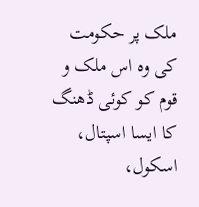ملک پر حکومت کی وہ اس ملک و قوم کو کوئی ڈھنگ کا ایسا اسپتال، اسکول،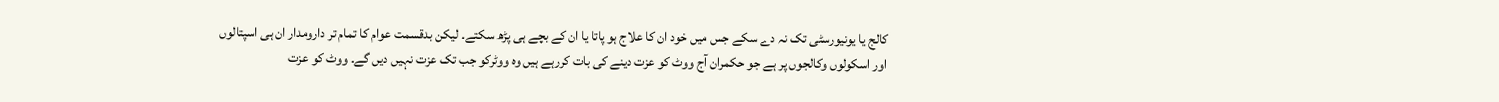کالج یا یونیورسٹی تک نہ دے سکے جس میں خود ان کا علاج ہو پاتا یا ان کے بچے ہی پڑھ سکتے۔ لیکن بدقسمت عوام کا تمام تر دارومدار ان ہی اسپتالوں اور اسکولوں وکالجوں پر ہے جو حکمران آج ووٹ کو عزت دینے کی بات کررہے ہیں وہ ووٹرکو جب تک عزت نہیں دیں گے۔ ووٹ کو عزت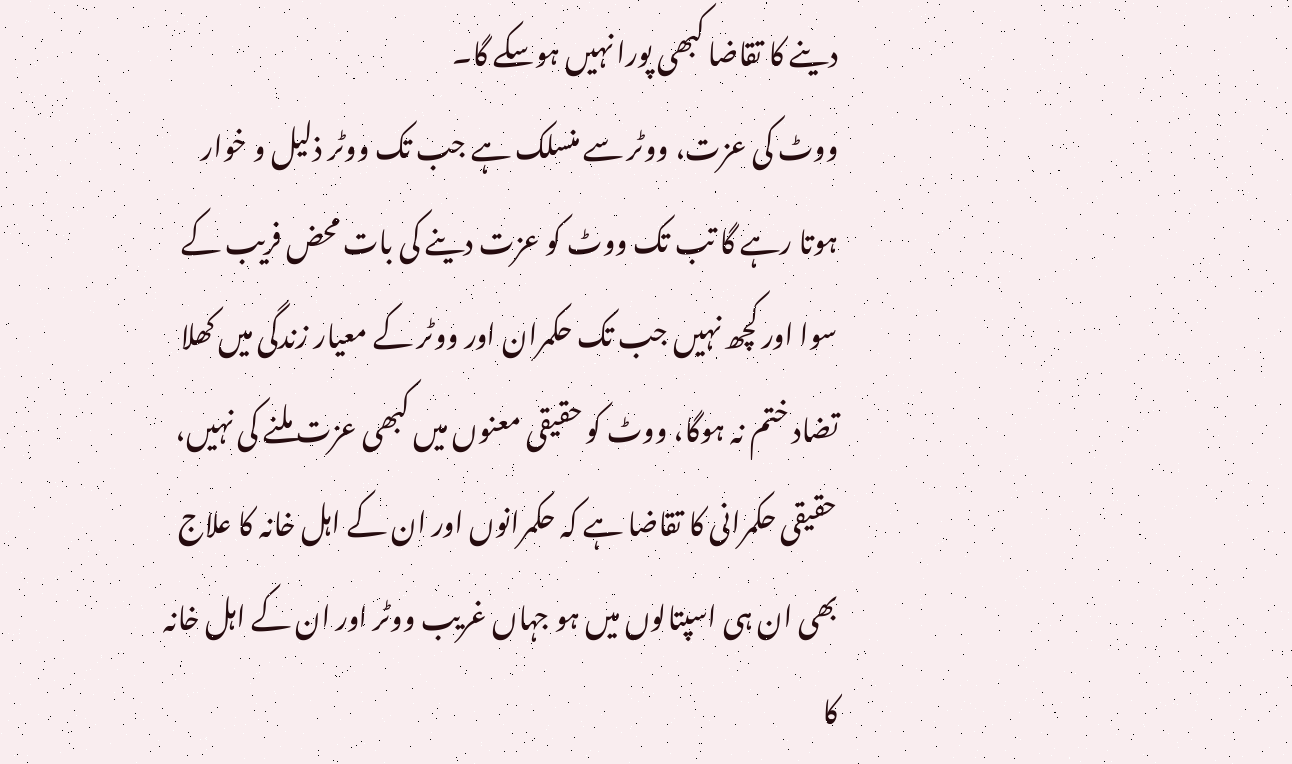دینے کا تقاضا کبھی پورا نہیں ہوسکے گا۔
ووٹ کی عزت، ووٹر سے منسلک ہے جب تک ووٹر ذلیل و خوار ہوتا رہے گا تب تک ووٹ کو عزت دینے کی بات محض فریب کے سوا اور کچھ نہیں جب تک حکمران اور ووٹر کے معیار زندگی میں کھلا تضاد ختم نہ ہوگا، ووٹ کو حقیقی معنوں میں کبھی عزت ملنے کی نہیں، حقیقی حکمرانی کا تقاضا ہے کہ حکمرانوں اور ان کے اہل خانہ کا علاج بھی ان ہی اسپتالوں میں ہو جہاں غریب ووٹر اور ان کے اہل خانہ کا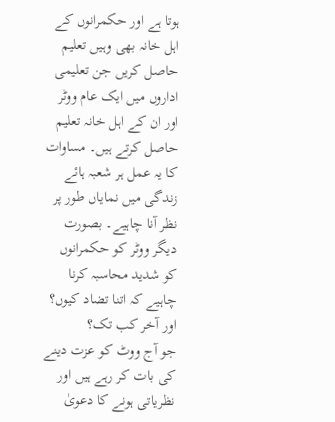ہوتا ہے اور حکمرانوں کے اہل خانہ بھی وہیں تعلیم حاصل کریں جن تعلیمی اداروں میں ایک عام ووٹر اور ان کے اہل خانہ تعلیم حاصل کرتے ہیں۔ مساوات کا یہ عمل ہر شعبہ ہائے زندگی میں نمایاں طور پر نظر آنا چاہیے۔ بصورت دیگر ووٹر کو حکمرانوں کو شدید محاسبہ کرنا چاہیے کہ اتنا تضاد کیوں؟ اور آخر کب تک؟
جو آج ووٹ کو عزت دینے کی بات کر رہے ہیں اور نظریاتی ہونے کا دعویٰ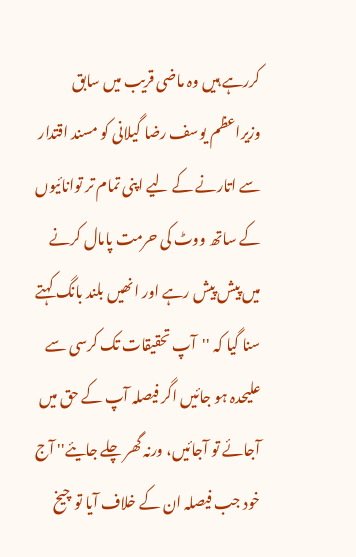کررہے ہیں وہ ماضی قریب میں سابق وزیراعظم یوسف رضا گیلانی کو مسند اقتدار سے اتارنے کے لیے اپنی تمام تر توانائیوں کے ساتھ ووٹ کی حرمت پامال کرنے میں پیش پیش رہے اور انھیں بلند بانگ کہتے سنا گیا کہ ''آپ تحقیقات تک کرسی سے علیحدہ ہو جائیں اگر فیصلہ آپ کے حق میں آجائے تو آجائیں، ورنہ گھر چلے جایئے'' آج خود جب فیصلہ ان کے خلاف آیا تو چیخ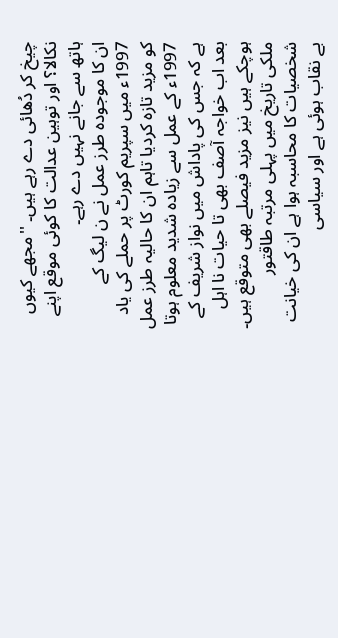چیخ کر دُھائی دے رہے ہیں۔ ''مجھے کیوں نکالا؟ اور توہین عدالت کا کوئی موقع اپنے ہاتھ سے جانے نہیں دے رہے۔
ان کا موجودہ طرز عمل نے ن لیگ کے 1997ء میں سپریم کورٹ پر حملے کی یاد کو مزید تازہ کردیا تاہم ان کا حالیہ طرز عمل 1997ء کے عمل سے زیادہ شدید معلوم ہوتا ہے کہ جس کی پاداش میں نواز شریف کے بعد اب خواجہ آصف بھی تا حیات نا اہل ہوچکے ہیں نیز مزید فیصلے بھی متوقع ہیں۔
ملکی تاریخ میں پہلی مرتبہ طاقتور شخصیات کا محاسبہ ہوا ہے ان کی خیانت بے نقاب ہوئی ہے اور سیاسی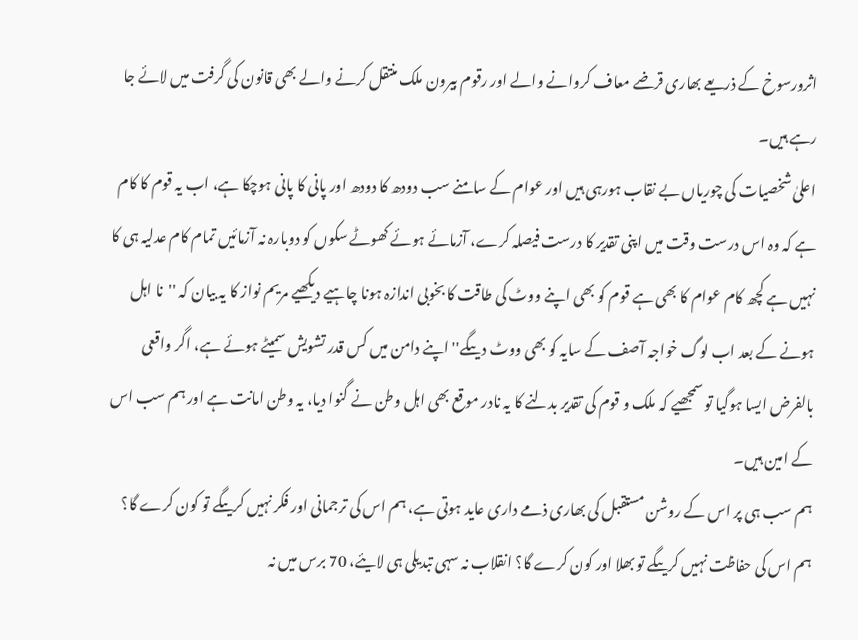اثرورسوخ کے ذریعے بھاری قرضے معاف کروانے والے اور رقوم بیرون ملک منتقل کرنے والے بھی قانون کی گرفت میں لائے جا رہے ہیں۔
اعلیٰ شخصیات کی چوریاں بے نقاب ہورہی ہیں اور عوام کے سامنے سب دودھ کا دودھ اور پانی کا پانی ہوچکا ہے، اب یہ قوم کا کام ہے کہ وہ اس درست وقت میں اپنی تقدیر کا درست فیصلہ کرے، آزمائے ہوئے کھوٹے سکوں کو دوبارہ نہ آزمائیں تمام کام عدلیہ ہی کا نہیں ہے کچھ کام عوام کا بھی ہے قوم کو بھی اپنے ووٹ کی طاقت کا بخوبی اندازہ ہونا چاہیے دیکھیے مریم نواز کا یہ بیان کہ ''نا اہل ہونے کے بعد اب لوگ خواجہ آصف کے سایہ کو بھی ووٹ دیںگے'' اپنے دامن میں کس قدر تشویش سمیٹے ہوئے ہے، اگر واقعی بالفرض ایسا ہوگیا تو سمجھیے کہ ملک و قوم کی تقدیر بدلنے کا یہ نادر موقع بھی اہل وطن نے گنوا دیا، یہ وطن امانت ہے اور ہم سب اس کے امین ہیں۔
ہم سب ہی پر اس کے روشن مستقبل کی بھاری ذمے داری عاید ہوتی ہے، ہم اس کی ترجمانی اور فکر نہیں کریںگے تو کون کرے گا؟ ہم اس کی حفاظت نہیں کریںگے تو بھلا اور کون کرے گا؟ انقلاب نہ سہی تبدیلی ہی لایئے، 70 برس میں نہ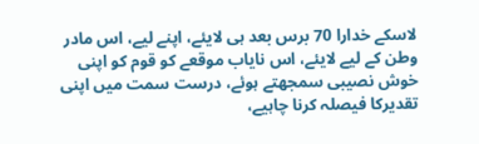لاسکے خدارا 70 برس بعد ہی لایئے، اپنے لیے، اس مادر وطن کے لیے لایئے، اس نایاب موقعے کو قوم کو اپنی خوش نصیبی سمجھتے ہوئے، درست سمت میں اپنی تقدیرکا فیصلہ کرنا چاہیے،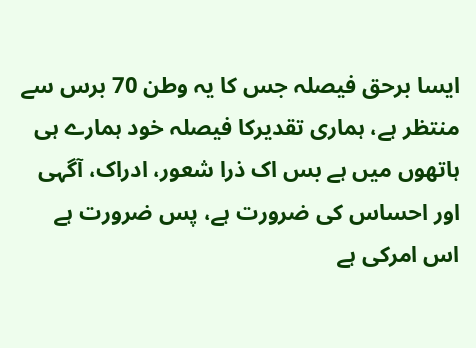ایسا برحق فیصلہ جس کا یہ وطن 70 برس سے منتظر ہے، ہماری تقدیرکا فیصلہ خود ہمارے ہی ہاتھوں میں ہے بس اک ذرا شعور، ادراک، آگہی اور احساس کی ضرورت ہے، پس ضرورت ہے اس امرکی ہے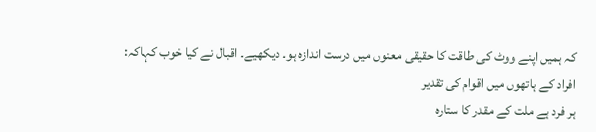کہ ہمیں اپنے ووٹ کی طاقت کا حقیقی معنوں میں درست اندازہ ہو۔ دیکھیے۔ اقبال نے کیا خوب کہاکہ:
افراد کے ہاتھوں میں اقوام کی تقدیر
ہر فرد ہے ملت کے مقدر کا ستارہ